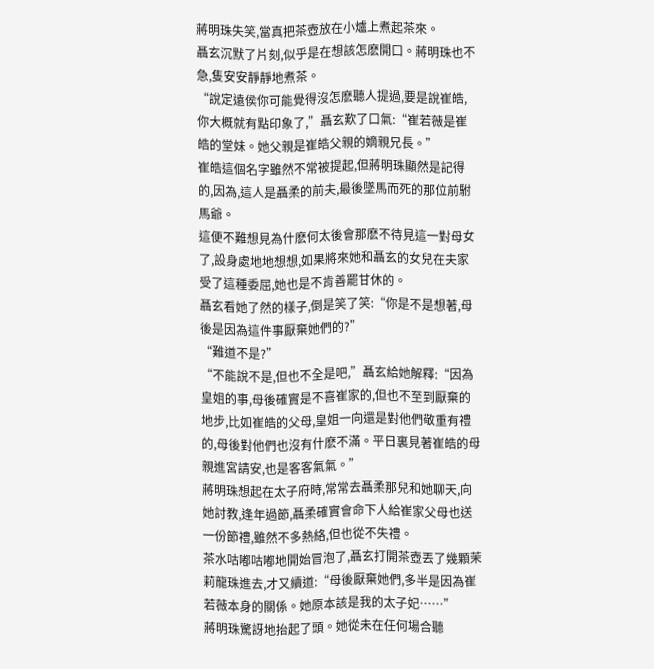蔣明珠失笑,當真把茶壺放在小爐上煮起茶來。
聶玄沉默了片刻,似乎是在想該怎麽開口。蔣明珠也不急,隻安安靜靜地煮茶。
“說定遠侯你可能覺得沒怎麽聽人提過,要是說崔皓,你大概就有點印象了,”聶玄歎了口氣:“崔若薇是崔皓的堂妹。她父親是崔皓父親的嫡親兄長。”
崔皓這個名字雖然不常被提起,但蔣明珠顯然是記得的,因為,這人是聶柔的前夫,最後墜馬而死的那位前駙馬爺。
這便不難想見為什麽何太後會那麽不待見這一對母女了,設身處地地想想,如果將來她和聶玄的女兒在夫家受了這種委屈,她也是不肯善罷甘休的。
聶玄看她了然的樣子,倒是笑了笑:“你是不是想著,母後是因為這件事厭棄她們的?”
“難道不是?”
“不能說不是,但也不全是吧,”聶玄給她解釋:“因為皇姐的事,母後確實是不喜崔家的,但也不至到厭棄的地步,比如崔皓的父母,皇姐一向還是對他們敬重有禮的,母後對他們也沒有什麽不滿。平日裏見著崔皓的母親進宮請安,也是客客氣氣。”
蔣明珠想起在太子府時,常常去聶柔那兒和她聊天,向她討教,逢年過節,聶柔確實會命下人給崔家父母也送一份節禮,雖然不多熱絡,但也從不失禮。
茶水咕嘟咕嘟地開始冒泡了,聶玄打開茶壺丟了幾顆茉莉龍珠進去,才又續道:“母後厭棄她們,多半是因為崔若薇本身的關係。她原本該是我的太子妃……”
蔣明珠驚訝地抬起了頭。她從未在任何場合聽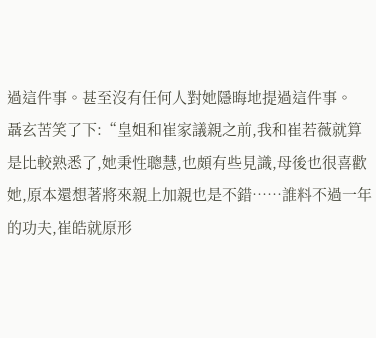過這件事。甚至沒有任何人對她隱晦地提過這件事。
聶玄苦笑了下:“皇姐和崔家議親之前,我和崔若薇就算是比較熟悉了,她秉性聰慧,也頗有些見識,母後也很喜歡她,原本還想著將來親上加親也是不錯……誰料不過一年的功夫,崔皓就原形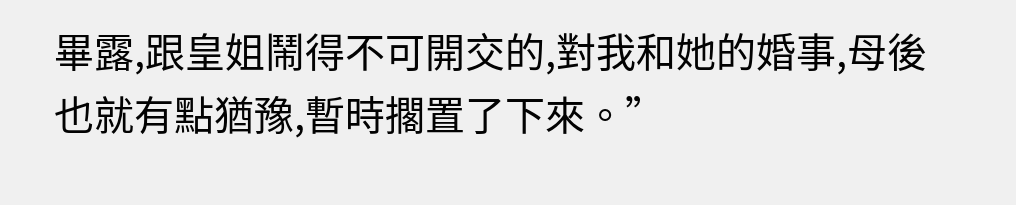畢露,跟皇姐鬧得不可開交的,對我和她的婚事,母後也就有點猶豫,暫時擱置了下來。”